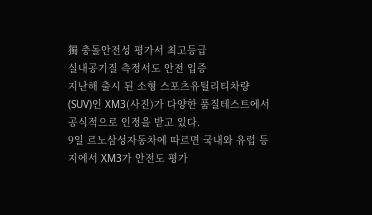獨 충돌안전성 평가서 최고등급
실내공기질 측정서도 안전 입증
지난해 출시 된 소형 스포츠유틸리티차량(SUV)인 XM3(사진)가 다양한 품질테스트에서 공식적으로 인정을 받고 있다.
9일 르노삼성자동차에 따르면 국내와 유럽 등지에서 XM3가 안전도 평가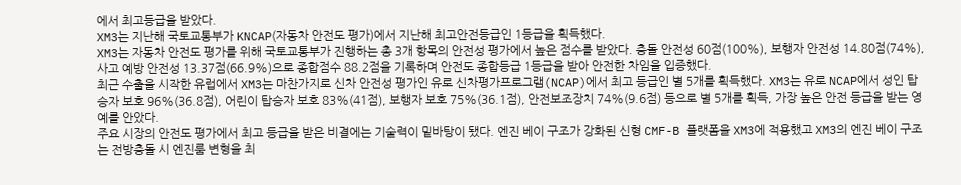에서 최고등급을 받았다.
XM3는 지난해 국토교통부가 KNCAP(자동차 안전도 평가)에서 지난해 최고안전등급인 1등급을 획득했다.
XM3는 자동차 안전도 평가를 위해 국토교통부가 진행하는 총 3개 항목의 안전성 평가에서 높은 점수를 받았다. 충돌 안전성 60점(100%), 보행자 안전성 14.80점(74%), 사고 예방 안전성 13.37점(66.9%)으로 종합점수 88.2점을 기록하며 안전도 종합등급 1등급을 받아 안전한 차임을 입증했다.
최근 수출을 시작한 유럽에서 XM3는 마찬가지로 신차 안전성 평가인 유로 신차평가프로그램(NCAP)에서 최고 등급인 별 5개를 획득했다. XM3는 유로 NCAP에서 성인 탑승자 보호 96%(36.8점), 어린이 탑승자 보호 83%(41점), 보행자 보호 75%(36.1점), 안전보조장치 74%(9.6점) 등으로 별 5개를 획득, 가장 높은 안전 등급을 받는 영예를 안았다.
주요 시장의 안전도 평가에서 최고 등급을 받은 비결에는 기술력이 밑바탕이 됐다. 엔진 베이 구조가 강화된 신형 CMF-B 플랫폼을 XM3에 적용했고 XM3의 엔진 베이 구조는 전방충돌 시 엔진룸 변형을 최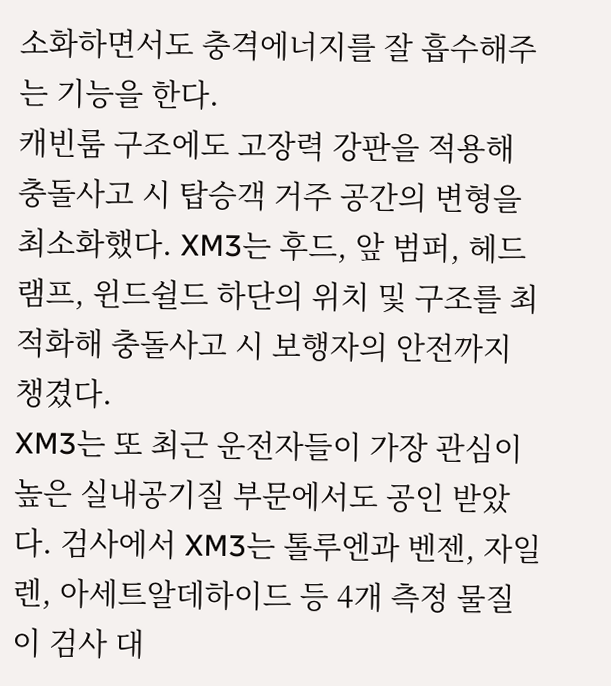소화하면서도 충격에너지를 잘 흡수해주는 기능을 한다.
캐빈룸 구조에도 고장력 강판을 적용해 충돌사고 시 탑승객 거주 공간의 변형을 최소화했다. XM3는 후드, 앞 범퍼, 헤드램프, 윈드쉴드 하단의 위치 및 구조를 최적화해 충돌사고 시 보행자의 안전까지 챙겼다.
XM3는 또 최근 운전자들이 가장 관심이 높은 실내공기질 부문에서도 공인 받았다. 검사에서 XM3는 톨루엔과 벤젠, 자일렌, 아세트알데하이드 등 4개 측정 물질이 검사 대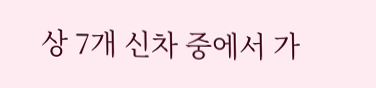상 7개 신차 중에서 가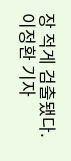장 적게 검출됐다.
이정환 기자